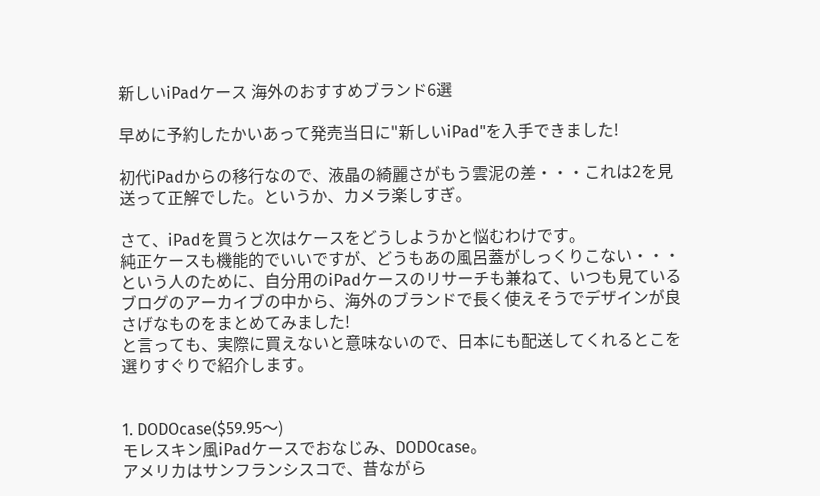新しいiPadケース 海外のおすすめブランド6選

早めに予約したかいあって発売当日に"新しいiPad"を入手できました!

初代iPadからの移行なので、液晶の綺麗さがもう雲泥の差・・・これは2を見送って正解でした。というか、カメラ楽しすぎ。

さて、iPadを買うと次はケースをどうしようかと悩むわけです。
純正ケースも機能的でいいですが、どうもあの風呂蓋がしっくりこない・・・という人のために、自分用のiPadケースのリサーチも兼ねて、いつも見ているブログのアーカイブの中から、海外のブランドで長く使えそうでデザインが良さげなものをまとめてみました!
と言っても、実際に買えないと意味ないので、日本にも配送してくれるとこを選りすぐりで紹介します。


1. DODOcase($59.95〜)
モレスキン風iPadケースでおなじみ、DODOcase。
アメリカはサンフランシスコで、昔ながら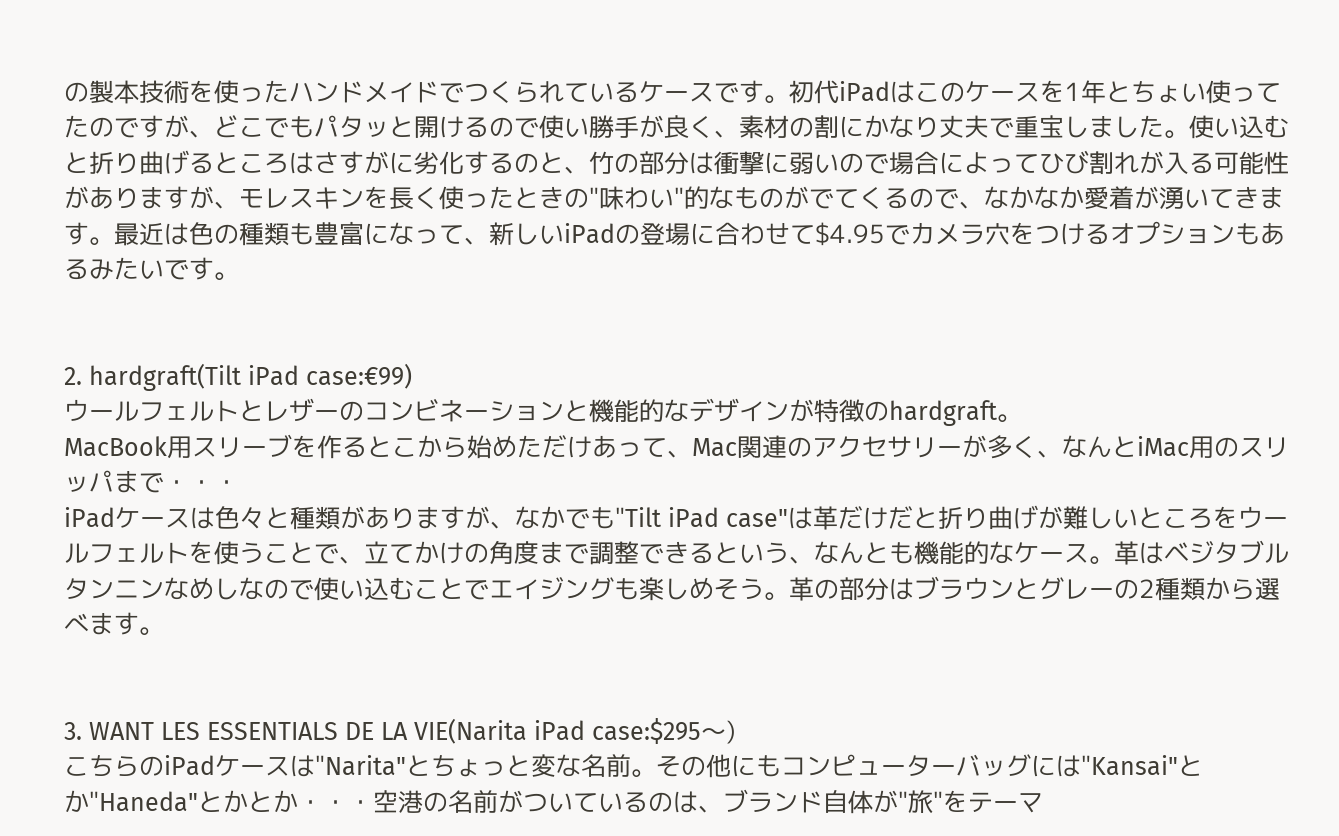の製本技術を使ったハンドメイドでつくられているケースです。初代iPadはこのケースを1年とちょい使ってたのですが、どこでもパタッと開けるので使い勝手が良く、素材の割にかなり丈夫で重宝しました。使い込むと折り曲げるところはさすがに劣化するのと、竹の部分は衝撃に弱いので場合によってひび割れが入る可能性がありますが、モレスキンを長く使ったときの"味わい"的なものがでてくるので、なかなか愛着が湧いてきます。最近は色の種類も豊富になって、新しいiPadの登場に合わせて$4.95でカメラ穴をつけるオプションもあるみたいです。


2. hardgraft(Tilt iPad case:€99)
ウールフェルトとレザーのコンビネーションと機能的なデザインが特徴のhardgraft。
MacBook用スリーブを作るとこから始めただけあって、Mac関連のアクセサリーが多く、なんとiMac用のスリッパまで・・・
iPadケースは色々と種類がありますが、なかでも"Tilt iPad case"は革だけだと折り曲げが難しいところをウールフェルトを使うことで、立てかけの角度まで調整できるという、なんとも機能的なケース。革はベジタブルタンニンなめしなので使い込むことでエイジングも楽しめそう。革の部分はブラウンとグレーの2種類から選べます。


3. WANT LES ESSENTIALS DE LA VIE(Narita iPad case:$295〜)
こちらのiPadケースは"Narita"とちょっと変な名前。その他にもコンピューターバッグには"Kansai"とか"Haneda"とかとか・・・空港の名前がついているのは、ブランド自体が"旅"をテーマ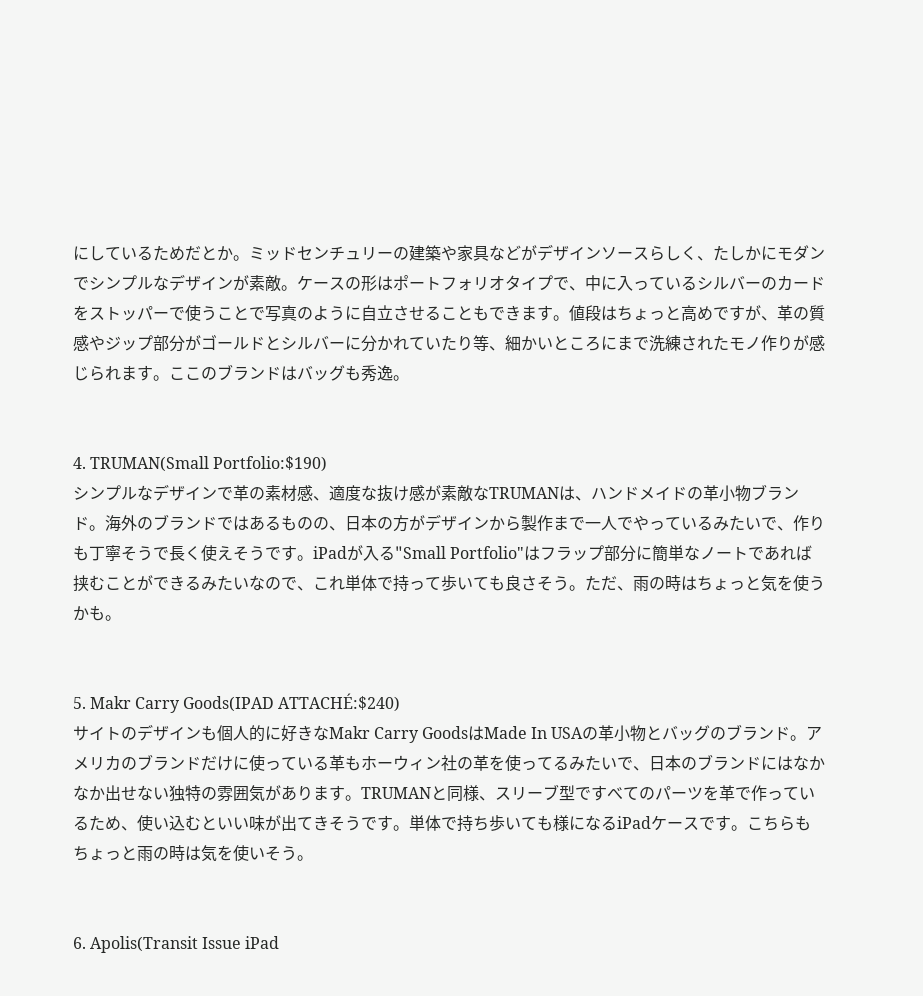にしているためだとか。ミッドセンチュリーの建築や家具などがデザインソースらしく、たしかにモダンでシンプルなデザインが素敵。ケースの形はポートフォリオタイプで、中に入っているシルバーのカードをストッパーで使うことで写真のように自立させることもできます。値段はちょっと高めですが、革の質感やジップ部分がゴールドとシルバーに分かれていたり等、細かいところにまで洗練されたモノ作りが感じられます。ここのブランドはバッグも秀逸。


4. TRUMAN(Small Portfolio:$190)
シンプルなデザインで革の素材感、適度な抜け感が素敵なTRUMANは、ハンドメイドの革小物ブランド。海外のブランドではあるものの、日本の方がデザインから製作まで一人でやっているみたいで、作りも丁寧そうで長く使えそうです。iPadが入る"Small Portfolio"はフラップ部分に簡単なノートであれば挟むことができるみたいなので、これ単体で持って歩いても良さそう。ただ、雨の時はちょっと気を使うかも。


5. Makr Carry Goods(IPAD ATTACHÉ:$240)
サイトのデザインも個人的に好きなMakr Carry GoodsはMade In USAの革小物とバッグのブランド。アメリカのブランドだけに使っている革もホーウィン社の革を使ってるみたいで、日本のブランドにはなかなか出せない独特の雰囲気があります。TRUMANと同様、スリーブ型ですべてのパーツを革で作っているため、使い込むといい味が出てきそうです。単体で持ち歩いても様になるiPadケースです。こちらもちょっと雨の時は気を使いそう。


6. Apolis(Transit Issue iPad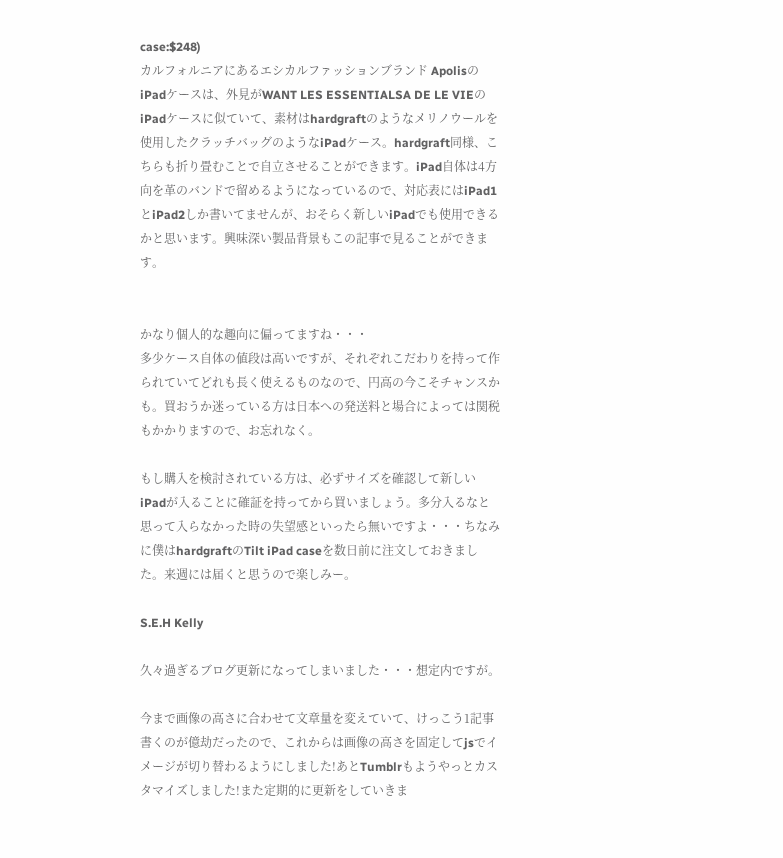case:$248)
カルフォルニアにあるエシカルファッションブランド ApolisのiPadケースは、外見がWANT LES ESSENTIALSA DE LE VIEのiPadケースに似ていて、素材はhardgraftのようなメリノウールを使用したクラッチバッグのようなiPadケース。hardgraft同様、こちらも折り畳むことで自立させることができます。iPad自体は4方向を革のバンドで留めるようになっているので、対応表にはiPad1とiPad2しか書いてませんが、おそらく新しいiPadでも使用できるかと思います。興味深い製品背景もこの記事で見ることができます。


かなり個人的な趣向に偏ってますね・・・
多少ケース自体の値段は高いですが、それぞれこだわりを持って作られていてどれも長く使えるものなので、円高の今こそチャンスかも。買おうか迷っている方は日本への発送料と場合によっては関税もかかりますので、お忘れなく。

もし購入を検討されている方は、必ずサイズを確認して新しいiPadが入ることに確証を持ってから買いましょう。多分入るなと思って入らなかった時の失望感といったら無いですよ・・・ちなみに僕はhardgraftのTilt iPad caseを数日前に注文しておきました。来週には届くと思うので楽しみー。

S.E.H Kelly

久々過ぎるブログ更新になってしまいました・・・想定内ですが。

今まで画像の高さに合わせて文章量を変えていて、けっこう1記事書くのが億劫だったので、これからは画像の高さを固定してjsでイメージが切り替わるようにしました!あとTumblrもようやっとカスタマイズしました!また定期的に更新をしていきま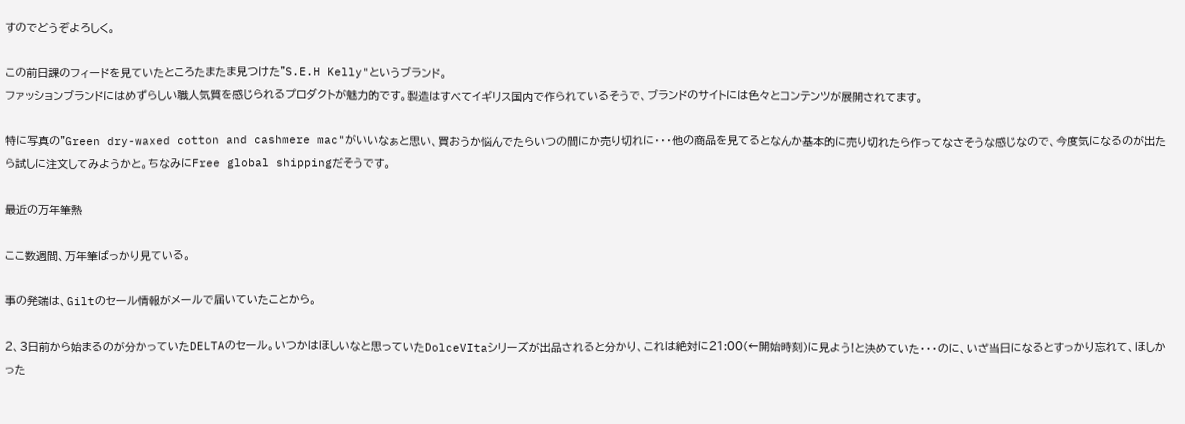すのでどうぞよろしく。

この前日課のフィードを見ていたところたまたま見つけた"S.E.H Kelly"というブランド。
ファッションブランドにはめずらしい職人気質を感じられるプロダクトが魅力的です。製造はすべてイギリス国内で作られているそうで、ブランドのサイトには色々とコンテンツが展開されてます。

特に写真の"Green dry-waxed cotton and cashmere mac"がいいなぁと思い、買おうか悩んでたらいつの間にか売り切れに・・・他の商品を見てるとなんか基本的に売り切れたら作ってなさそうな感じなので、今度気になるのが出たら試しに注文してみようかと。ちなみにFree global shippingだそうです。

最近の万年筆熱

ここ数週間、万年筆ばっかり見ている。

事の発端は、Giltのセール情報がメールで届いていたことから。

2、3日前から始まるのが分かっていたDELTAのセール。いつかはほしいなと思っていたDolceVItaシリーズが出品されると分かり、これは絶対に21:00(←開始時刻)に見よう!と決めていた・・・のに、いざ当日になるとすっかり忘れて、ほしかった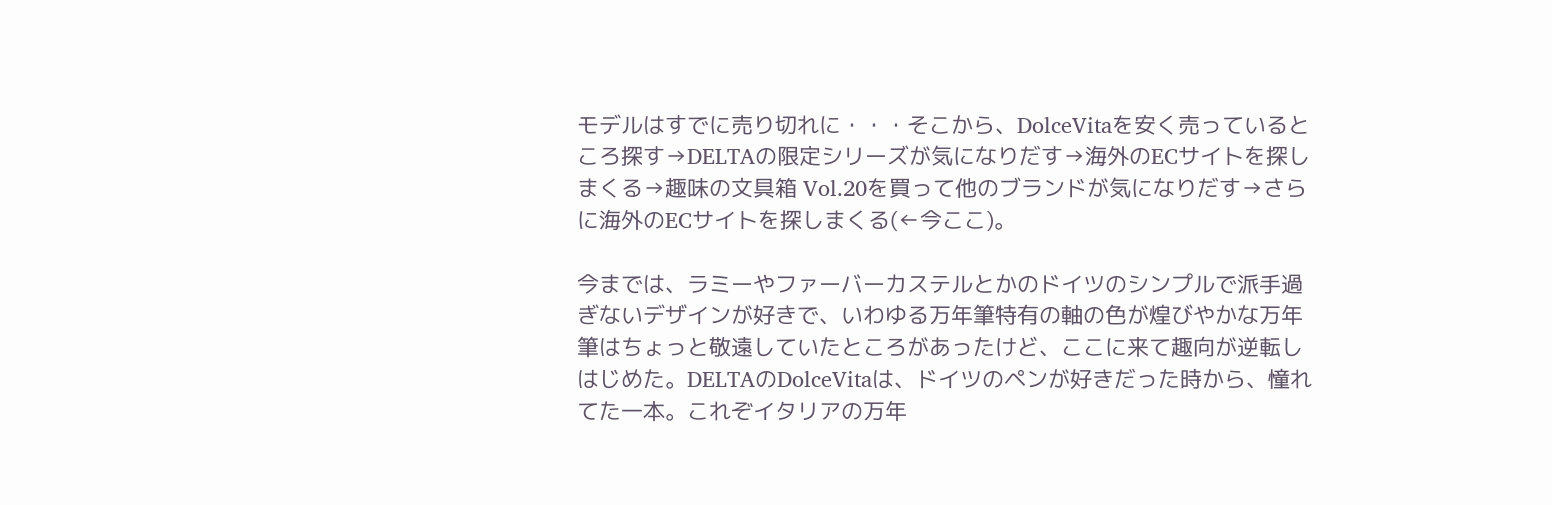モデルはすでに売り切れに・・・そこから、DolceVitaを安く売っているところ探す→DELTAの限定シリーズが気になりだす→海外のECサイトを探しまくる→趣味の文具箱 Vol.20を買って他のブランドが気になりだす→さらに海外のECサイトを探しまくる(←今ここ)。

今までは、ラミーやファーバーカステルとかのドイツのシンプルで派手過ぎないデザインが好きで、いわゆる万年筆特有の軸の色が煌びやかな万年筆はちょっと敬遠していたところがあったけど、ここに来て趣向が逆転しはじめた。DELTAのDolceVitaは、ドイツのペンが好きだった時から、憧れてた一本。これぞイタリアの万年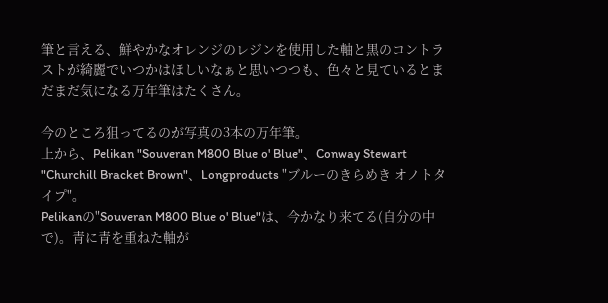筆と言える、鮮やかなオレンジのレジンを使用した軸と黒のコントラストが綺麗でいつかはほしいなぁと思いつつも、色々と見ているとまだまだ気になる万年筆はたくさん。

今のところ狙ってるのが写真の3本の万年筆。
上から、Pelikan "Souveran M800 Blue o' Blue"、Conway Stewart "Churchill Bracket Brown"、Longproducts "ブルーのきらめき オノトタイプ"。
Pelikanの"Souveran M800 Blue o' Blue"は、今かなり来てる(自分の中で)。青に青を重ねた軸が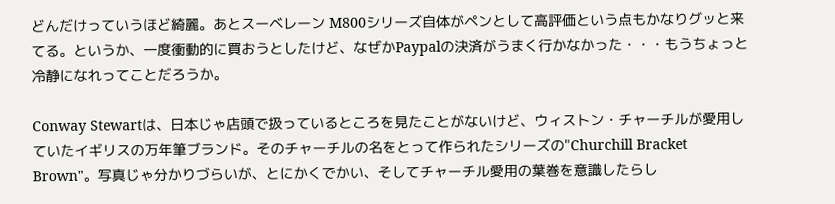どんだけっていうほど綺麗。あとスーベレーン M800シリーズ自体がペンとして高評価という点もかなりグッと来てる。というか、一度衝動的に買おうとしたけど、なぜかPaypalの決済がうまく行かなかった・・・もうちょっと冷静になれってことだろうか。

Conway Stewartは、日本じゃ店頭で扱っているところを見たことがないけど、ウィストン・チャーチルが愛用していたイギリスの万年筆ブランド。そのチャーチルの名をとって作られたシリーズの"Churchill Bracket Brown"。写真じゃ分かりづらいが、とにかくでかい、そしてチャーチル愛用の葉巻を意識したらし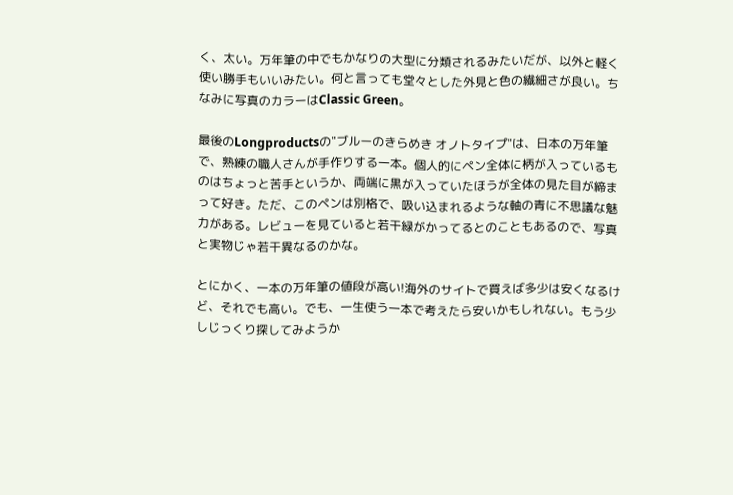く、太い。万年筆の中でもかなりの大型に分類されるみたいだが、以外と軽く使い勝手もいいみたい。何と言っても堂々とした外見と色の繊細さが良い。ちなみに写真のカラーはClassic Green。

最後のLongproductsの"ブルーのきらめき オノトタイプ"は、日本の万年筆で、熟練の職人さんが手作りする一本。個人的にペン全体に柄が入っているものはちょっと苦手というか、両端に黒が入っていたほうが全体の見た目が締まって好き。ただ、このペンは別格で、吸い込まれるような軸の青に不思議な魅力がある。レビューを見ていると若干緑がかってるとのこともあるので、写真と実物じゃ若干異なるのかな。

とにかく、一本の万年筆の値段が高い!海外のサイトで買えば多少は安くなるけど、それでも高い。でも、一生使う一本で考えたら安いかもしれない。もう少しじっくり探してみようか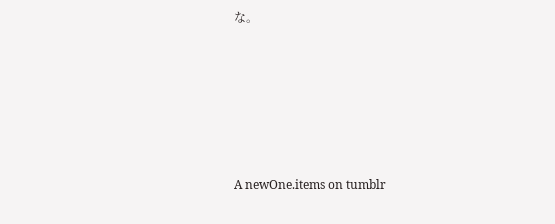な。










A newOne.items on tumblr